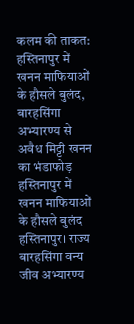कलम की ताकत: हस्तिनापुर में खनन माफियाओं के हौसले बुलंद, बारहसिंगा अभ्यारण्य से अवैध मिट्टी खनन का भंडाफोड़
हस्तिनापुर में खनन माफियाओं के हौसले बुलंद
हस्तिनापुर। राज्य बारहसिंगा वन्य जीव अभ्यारण्य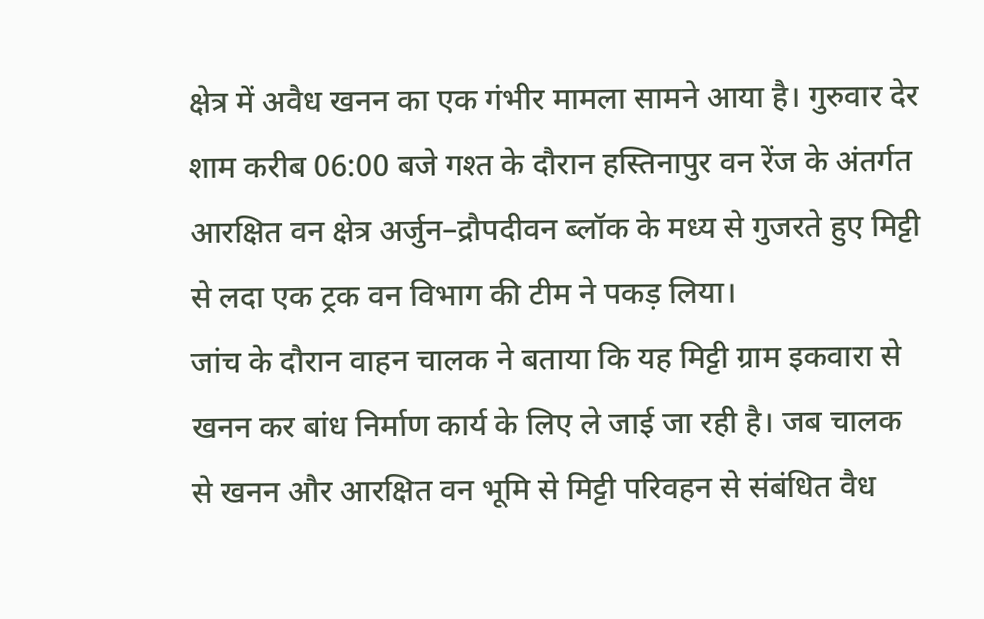क्षेत्र में अवैध खनन का एक गंभीर मामला सामने आया है। गुरुवार देर शाम करीब 06:00 बजे गश्त के दौरान हस्तिनापुर वन रेंज के अंतर्गत आरक्षित वन क्षेत्र अर्जुन–द्रौपदीवन ब्लॉक के मध्य से गुजरते हुए मिट्टी से लदा एक ट्रक वन विभाग की टीम ने पकड़ लिया।
जांच के दौरान वाहन चालक ने बताया कि यह मिट्टी ग्राम इकवारा से खनन कर बांध निर्माण कार्य के लिए ले जाई जा रही है। जब चालक से खनन और आरक्षित वन भूमि से मिट्टी परिवहन से संबंधित वैध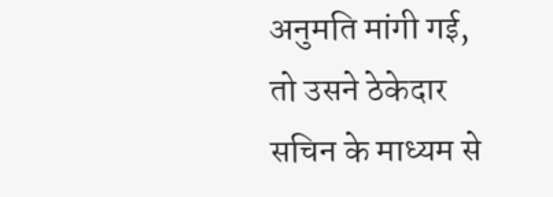अनुमति मांगी गई, तो उसने ठेकेदार सचिन के माध्यम से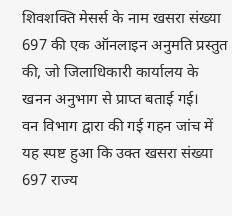शिवशक्ति मेसर्स के नाम खसरा संख्या 697 की एक ऑनलाइन अनुमति प्रस्तुत की, जो जिलाधिकारी कार्यालय के खनन अनुभाग से प्राप्त बताई गई।
वन विभाग द्वारा की गई गहन जांच में यह स्पष्ट हुआ कि उक्त खसरा संख्या 697 राज्य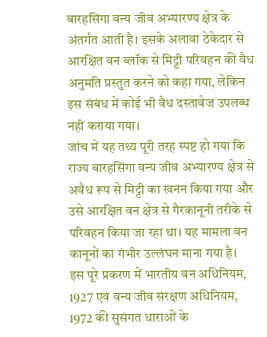बारहसिंगा वन्य जीव अभ्यारण्य क्षेत्र के अंतर्गत आती है। इसके अलावा ठेकेदार से आरक्षित वन ब्लॉक से मिट्टी परिवहन की वैध अनुमति प्रस्तुत करने को कहा गया, लेकिन इस संबंध में कोई भी वैध दस्तावेज उपलब्ध नहीं कराया गया।
जांच में यह तथ्य पूरी तरह स्पष्ट हो गया कि राज्य बारहसिंगा वन्य जीव अभ्यारण्य क्षेत्र से अवैध रूप से मिट्टी का खनन किया गया और उसे आरक्षित वन क्षेत्र से गैरकानूनी तरीके से परिवहन किया जा रहा था। यह मामला वन कानूनों का गंभीर उल्लंघन माना गया है।
इस पूरे प्रकरण में भारतीय वन अधिनियम, 1927 एवं वन्य जीव संरक्षण अधिनियम, 1972 की सुसंगत धाराओं के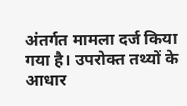अंतर्गत मामला दर्ज किया गया है। उपरोक्त तथ्यों के आधार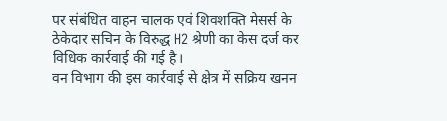पर संबंधित वाहन चालक एवं शिवशक्ति मेसर्स के ठेकेदार सचिन के विरुद्ध H2 श्रेणी का केस दर्ज कर विधिक कार्रवाई की गई है।
वन विभाग की इस कार्रवाई से क्षेत्र में सक्रिय खनन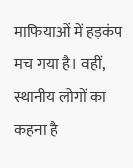माफियाओं में हड़कंप मच गया है। वहीं, स्थानीय लोगों का कहना है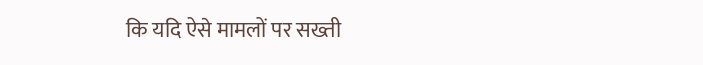कि यदि ऐसे मामलों पर सख्ती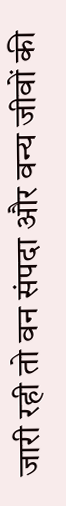जारी रही तो वन संपदा और वन्य जीवों की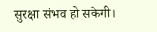सुरक्षा संभव हो सकेगी।